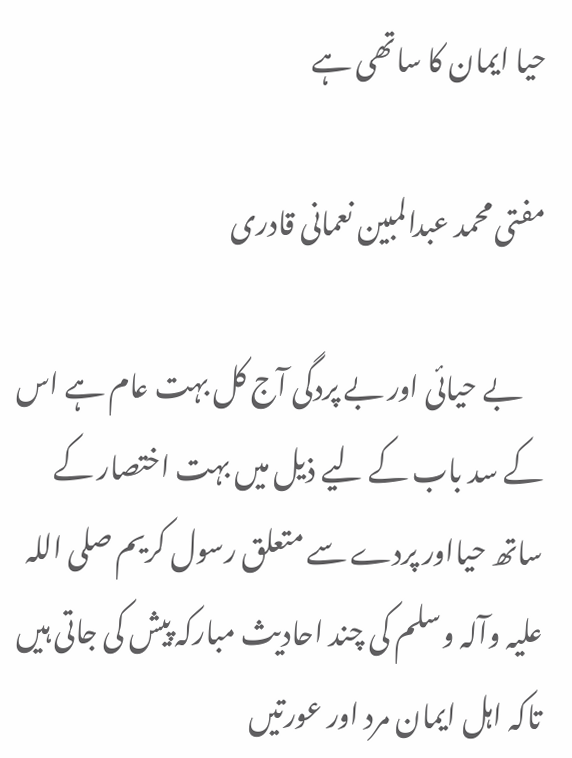حیا ایمان کا ساتھی ہے

مفتی محمد عبدالمبین نعمانی قادری

    بے حیائی اور بے پردگی آج کل بہت عام ہے اس کے سد باب کے لیے ذیل میں بہت اختصار کے ساتھ حیااور پردے سے متعلق رسول کریم صلی اللہ علیہ وآلہ وسلم کی چند احادیث مبارکہ پیش کی جاتی ہیں تاکہ اہل ایمان مرد اور عورتیں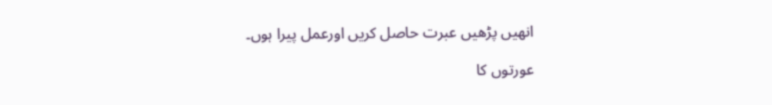انھیں پڑھیں عبرت حاصل کریں اورعمل پیرا ہوں۔

عورتوں کا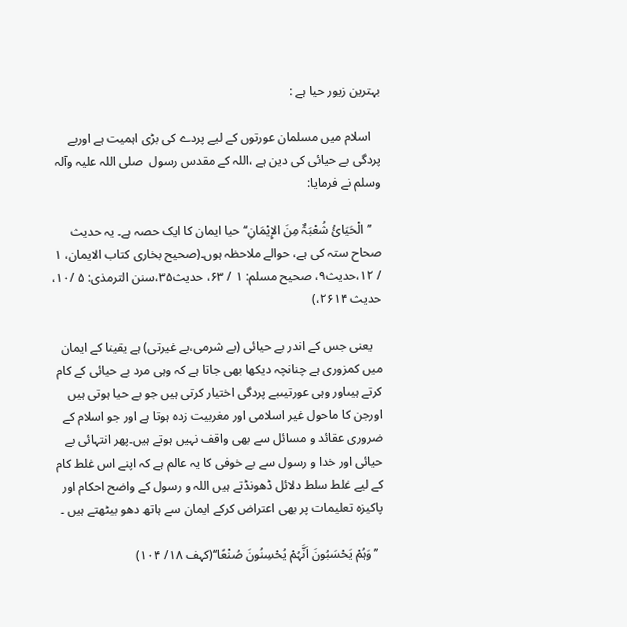بہترین زیور حیا ہے :

   اسلام میں مسلمان عورتوں کے لیے پردے کی بڑی اہمیت ہے اوربے پردگی بے حیائی کی دین ہے ،اللہ کے مقدس رسول  صلی اللہ علیہ وآلہ وسلم نے فرمایا:

   ’’الْحَیَائُ شُعْبَۃٌ مِنَ الإِیْمَانِ‘‘حیا ایمان کا ایک حصہ ہے۔ یہ حدیث صحاح ستہ کی ہے، حوالے ملاحظہ ہوں۔(صحیح بخاری کتاب الایمان، ۱ / ۱۲،حدیث۹، صحیح مسلم: ۱ / ۶۳، حدیث۳۵،سنن الترمذی: ۵ /۱۰، حدیث ۲۶۱۴،)

   یعنی جس کے اندر بے حیائی (بے شرمی،بے غیرتی) ہے یقینا کے ایمان میں کمزوری ہے چنانچہ دیکھا بھی جاتا ہے کہ وہی مرد بے حیائی کے کام کرتے ہیںاور وہی عورتیںبے پردگی اختیار کرتی ہیں جو بے حیا ہوتی ہیں اورجن کا ماحول غیر اسلامی اور مغربیت زدہ ہوتا ہے اور جو اسلام کے ضروری عقائد و مسائل سے بھی واقف نہیں ہوتے ہیں۔پھر انتہائی بے حیائی اور خدا و رسول سے بے خوفی کا یہ عالم ہے کہ اپنے اس غلط کام کے لیے غلط سلط دلائل ڈھونڈتے ہیں اللہ و رسول کے واضح احکام اور پاکیزہ تعلیمات پر بھی اعتراض کرکے ایمان سے ہاتھ دھو بیٹھتے ہیں ۔

  ’’وَہُمْ یَحْسَبُونَ اَنَّہُمْ یُحْسِنُونَ صُنْعًا‘‘(کہف ۱۸/ ۱۰۴)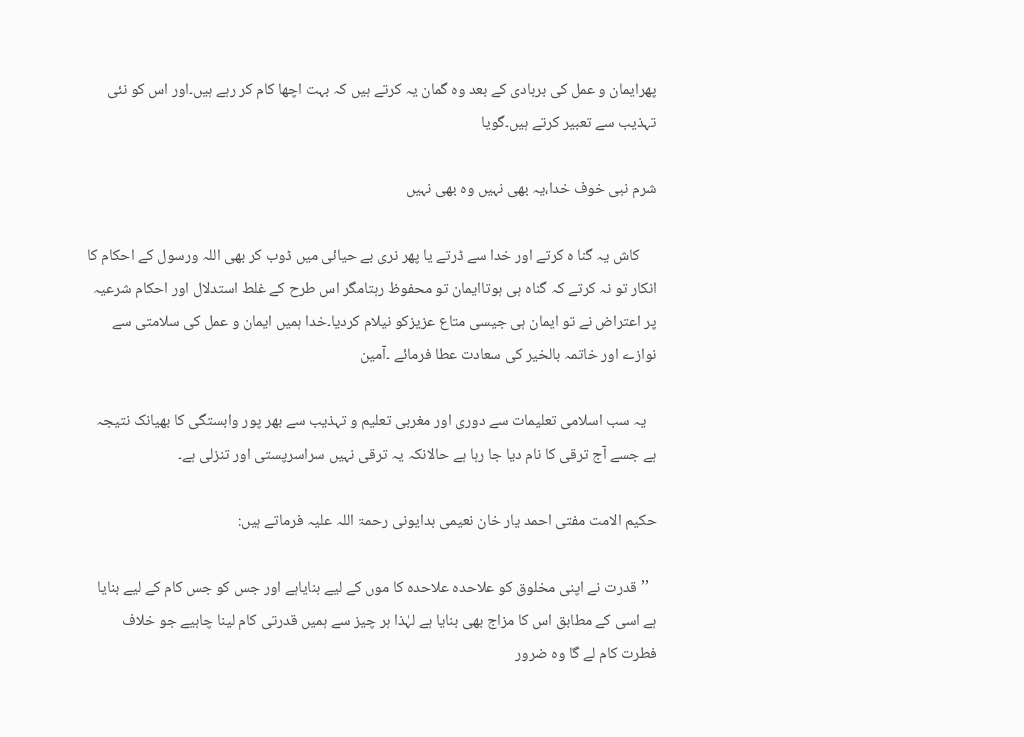پھرایمان و عمل کی بربادی کے بعد وہ گمان یہ کرتے ہیں کہ بہت اچھا کام کر رہے ہیں۔اور اس کو نئی تہذیب سے تعبیر کرتے ہیں۔گویا

شرم نبی خوف خدا،یہ بھی نہیں وہ بھی نہیں

     کاش یہ گنا ہ کرتے اور خدا سے ڈرتے یا پھر نری بے حیائی میں ڈوب کر بھی اللہ ورسول کے احکام کا انکار تو نہ کرتے کہ گناہ ہی ہوتاایمان تو محفوظ رہتامگر اس طرح کے غلط استدلال اور احکام شرعیہ پر اعتراض نے تو ایمان ہی جیسی متاع عزیزکو نیلام کردیا۔خدا ہمیں ایمان و عمل کی سلامتی سے نوازے اور خاتمہ بالخیر کی سعادت عطا فرمائے ۔آمین

   یہ سب اسلامی تعلیمات سے دوری اور مغربی تعلیم و تہذیب سے بھر پور وابستگی کا بھیانک نتیجہ ہے جسے آج ترقی کا نام دیا جا رہا ہے حالانکہ یہ ترقی نہیں سراسرپستی اور تنزلی ہے۔

حکیم الامت مفتی احمد یار خان نعیمی بدایونی رحمۃ اللہ علیہ فرماتے ہیں:

  ’’قدرت نے اپنی مخلوق کو علاحدہ علاحدہ کا موں کے لیے بنایاہے اور جس کو جس کام کے لیے بنایا ہے اسی کے مطابق اس کا مزاج بھی بنایا ہے لہٰذا ہر چیز سے ہمیں قدرتی کام لینا چاہیے جو خلاف فطرت کام لے گا وہ ضرور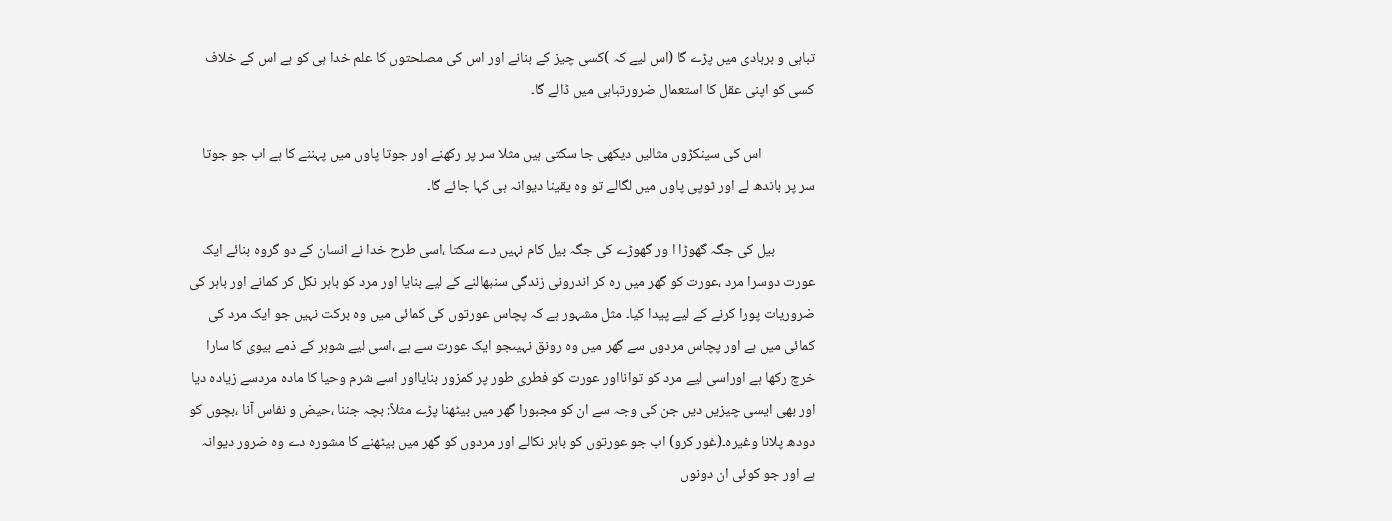تباہی و بربادی میں پڑے گا (اس لیے کہ )کسی چیز کے بنانے اور اس کی مصلحتوں کا علم خدا ہی کو ہے اس کے خلاف کسی کو اپنی عقل کا استعمال ضرورتباہی میں ڈالے گا۔

                اس کی سینکڑوں مثالیں دیکھی جا سکتی ہیں مثلا سر پر رکھنے اور جوتا پاوں میں پہننے کا ہے اب جو جوتا سر پر باندھ لے اور ٹوپی پاوں میں لگالے تو وہ یقینا دیوانہ ہی کہا جائے گا۔

            بیل کی جگہ گھوڑا ا ور گھوڑے کی جگہ بیل کام نہیں دے سکتا ،اسی طرح خدا نے انسان کے دو گروہ بنائے ایک عورت دوسرا مرد ،عورت کو گھر میں رہ کر اندرونی زندگی سنبھالنے کے لیے بنایا اور مرد کو باہر نکل کر کمانے اور باہر کی ضروریات پورا کرنے کے لیے پیدا کیا۔ مثل مشہور ہے کہ پچاس عورتوں کی کمائی میں وہ برکت نہیں جو ایک مرد کی کمائی میں ہے اور پچاس مردوں سے گھر میں وہ رونق نہیںجو ایک عورت سے ہے ،اسی لیے شوہر کے ذمے بیوی کا سارا خرچ رکھا ہے اوراسی لیے مرد کو توانااور عورت کو فطری طور پر کمزور بنایااور اسے شرم وحیا کا مادہ مردسے زیادہ دیا اور بھی ایسی چیزیں دیں جن کی وجہ سے ان کو مجبورا گھر میں بیٹھنا پڑے مثلاً: بچہ جننا ،حیض و نفاس آنا ،بچوں کو دودھ پلانا وغیرہ۔(غور کرو) اب جو عورتوں کو باہر نکالے اور مردوں کو گھر میں بیٹھنے کا مشورہ دے وہ ضرور دیوانہ ہے اور جو کوئی ان دونوں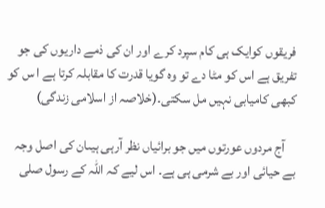فریقوں کوایک ہی کام سپرد کرے اور ان کی ذمے داریوں کی جو تفریق ہے اس کو مٹا دے تو وہ گویا قدرت کا مقابلہ کرتا ہے ا س کو کبھی کامیابی نہیں مل سکتی۔(خلاصہ از اسلامی زندگی)

    آج مردوں عورتوں میں جو برائیاں نظر آرہی ہیںان کی اصل وجہ بے حیائی اور بے شرمی ہی ہے۔ اس لیے کہ اللہ کے رسول صلی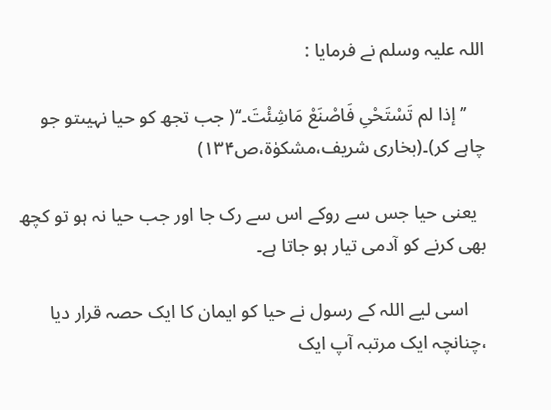اللہ علیہ وسلم نے فرمایا :

    ’’إذا لم تَسْتَحْیِ فَاصْنَعْ مَاشِئْتَ۔‘‘( جب تجھ کو حیا نہیںتو جو چاہے کر)۔(بخاری شریف،مشکوٰۃ،ص۱۳۴)

  یعنی حیا جس سے روکے اس سے رک جا اور جب حیا نہ ہو تو کچھ بھی کرنے کو آدمی تیار ہو جاتا ہے۔

    اسی لیے اللہ کے رسول نے حیا کو ایمان کا ایک حصہ قرار دیا ،چنانچہ ایک مرتبہ آپ ایک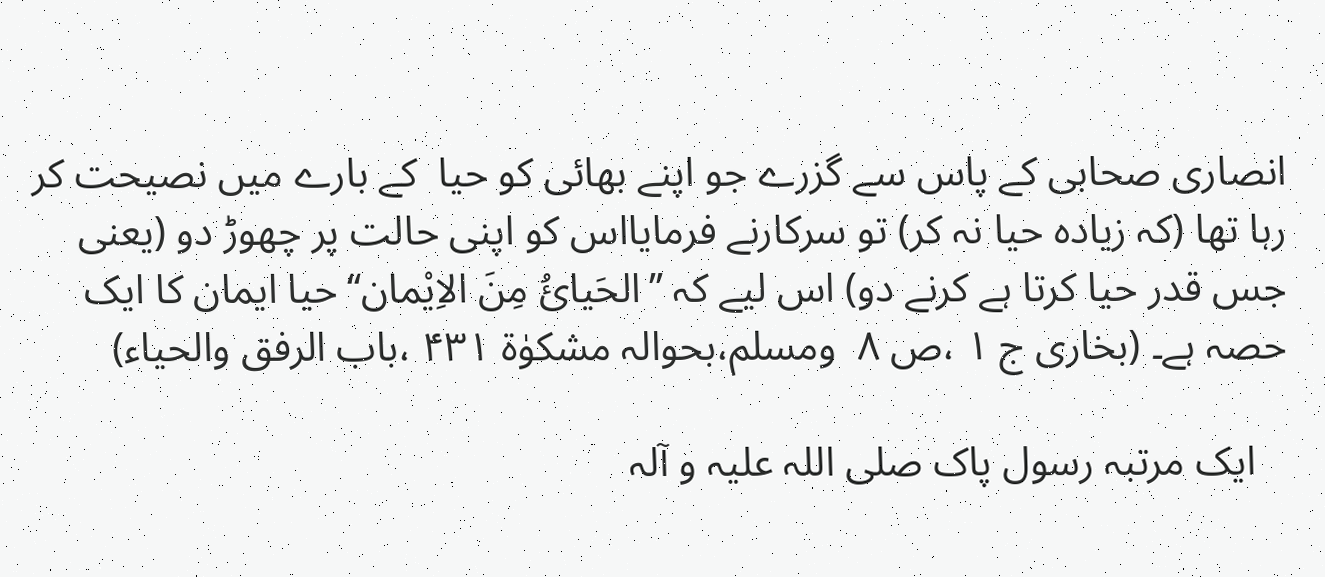انصاری صحابی کے پاس سے گزرے جو اپنے بھائی کو حیا  کے بارے میں نصیحت کر رہا تھا (کہ زیادہ حیا نہ کر) تو سرکارنے فرمایااس کو اپنی حالت پر چھوڑ دو (یعنی جس قدر حیا کرتا ہے کرنے دو) اس لیے کہ ’’الحَیائُ مِنَ الاِیْمان‘‘حیا ایمان کا ایک حصہ ہے۔ (بخاری ج ۱ ،ص ۸  ومسلم،بحوالہ مشکوٰۃ ۴۳۱ ،باب الرفق والحیاء)

   ایک مرتبہ رسول پاک صلی اللہ علیہ و آلہ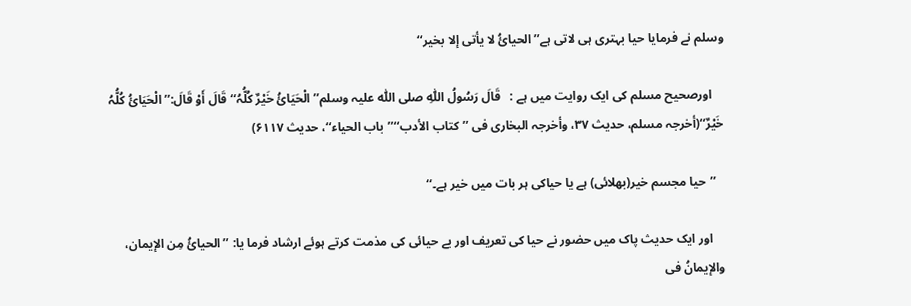وسلم نے فرمایا حیا بہتری ہی لاتی ہے’’الحیائُ لا یأتی إلا بخیر‘‘

    اورصحیح مسلم کی ایک روایت میں ہے :   قَالَ رَسُولُ اللّٰہِ صلی اللّٰہ علیہ وسلم’’الْحَیَائُ خَیْرٌ کُلُّہُ‘‘ قَالَ أَوْ قَالَ:’’الْحَیَائُ کُلُّہُ خَیْرٌ‘‘(أخرجہ مسلم، حدیث ۳۷، وأخرجہ البخاری فی ’’کتاب الأدب‘‘’’باب الحیاء‘‘، حدیث ۶۱۱۷)

   ’’حیا مجسم خیر(بھلائی) ہے یا حیاکی ہر بات میں خیر ہے۔‘‘

    اور ایک حدیث پاک میں حضور نے حیا کی تعریف اور بے حیائی کی مذمت کرتے ہوئے ارشاد فرما یا: ’’الحیائُ مِن الإیمان، والإیمانُ فی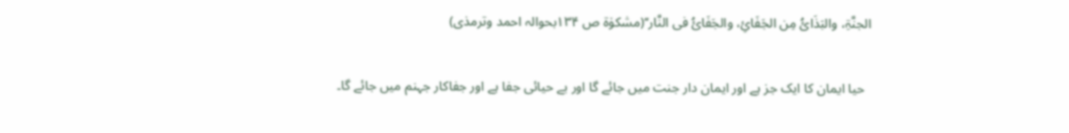الجنَّۃِ، والبَذَائُ مِن الجَفَائِ، والجَفَائُ فی النَّار‘‘(مشکوٰۃ ص ۱۳۴بحوالہ احمد وترمذی)

  حیا ایمان کا ایک جز ہے اور ایمان دار جنت میں جائے گا اور بے حیائی جفا ہے اور جفاکار جہنم میں جائے گا۔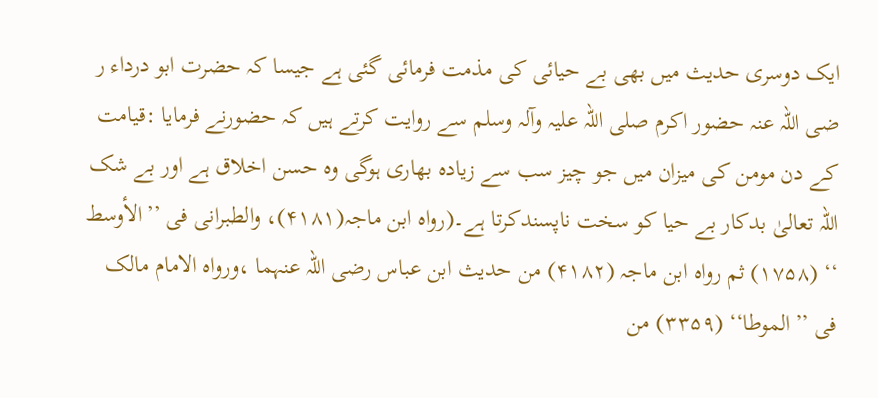ایک دوسری حدیث میں بھی بے حیائی کی مذمت فرمائی گئی ہے جیسا کہ حضرت ابو درداء ر ضی اللہ عنہ حضور اکرم صلی اللہ علیہ وآلہ وسلم سے روایت کرتے ہیں کہ حضورنے فرمایا :قیامت کے دن مومن کی میزان میں جو چیز سب سے زیادہ بھاری ہوگی وہ حسن اخلاق ہے اور بے شک اللہ تعالیٰ بدکار بے حیا کو سخت ناپسندکرتا ہے۔(رواہ ابن ماجہ(۴۱۸۱)، والطبرانی فی ’’الأوسط ‘‘ (۱۷۵۸) ثم رواہ ابن ماجہ (۴۱۸۲) من حدیث ابن عباس رضی اللہ عنہما ،ورواہ الامام مالک فی ’’الموطا‘‘ (۳۳۵۹) من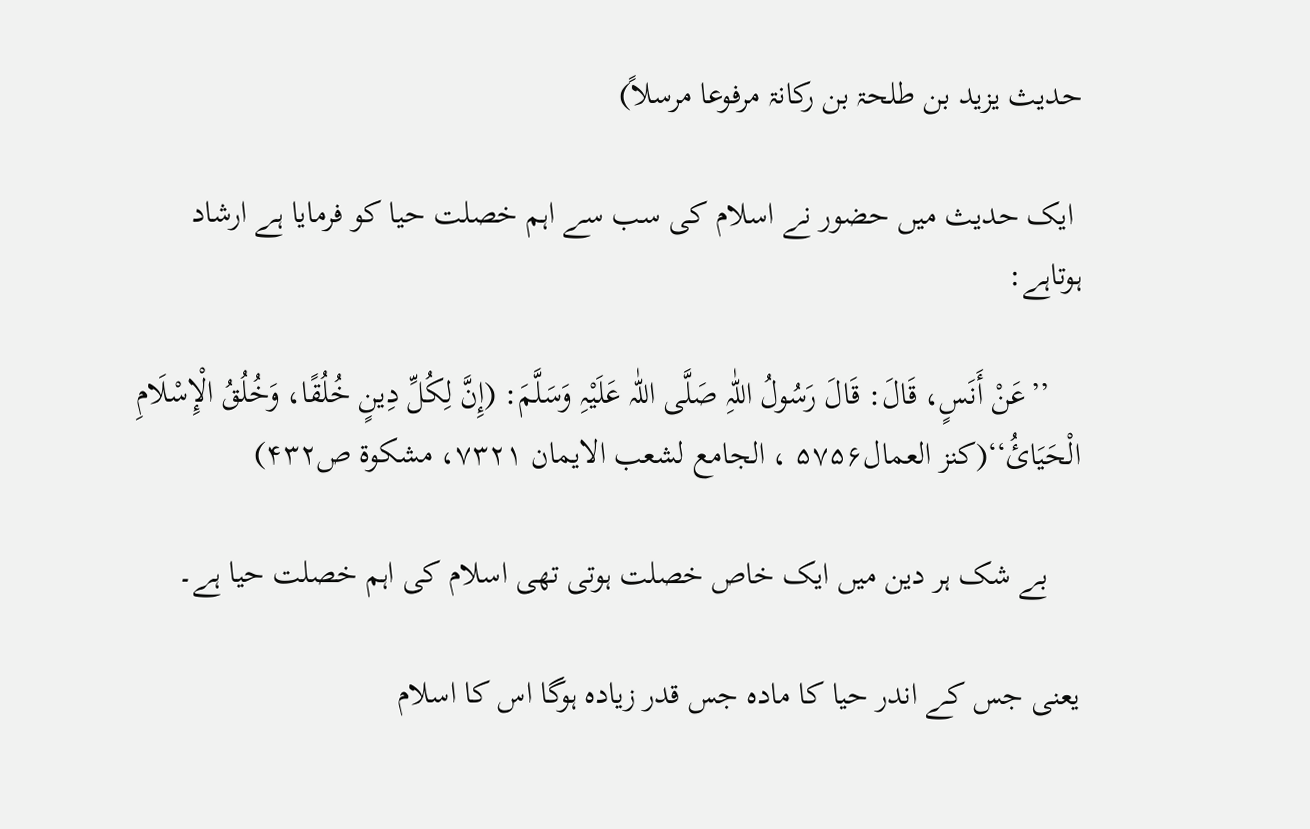حدیث یزید بن طلحۃ بن رکانۃ مرفوعا مرسلاً)

 ایک حدیث میں حضور نے اسلام کی سب سے اہم خصلت حیا کو فرمایا ہے ارشاد ہوتاہے:

    ’’عَنْ أَنَسٍ، قَالَ: قَالَ رَسُولُ اللّٰہِ صَلَّی اللّٰہ عَلَیْہِ وَسَلَّمَ: (إِنَّ لِکُلِّ دِینٍ خُلُقًا، وَخُلُقُ الْإِسْلَامِ الْحَیَائُ‘‘(کنز العمال۵۷۵۶ ، الجامع لشعب الایمان ۷۳۲۱، مشکوۃ ص۴۳۲)

    بے شک ہر دین میں ایک خاص خصلت ہوتی تھی اسلام کی اہم خصلت حیا ہے۔

یعنی جس کے اندر حیا کا مادہ جس قدر زیادہ ہوگا اس کا اسلام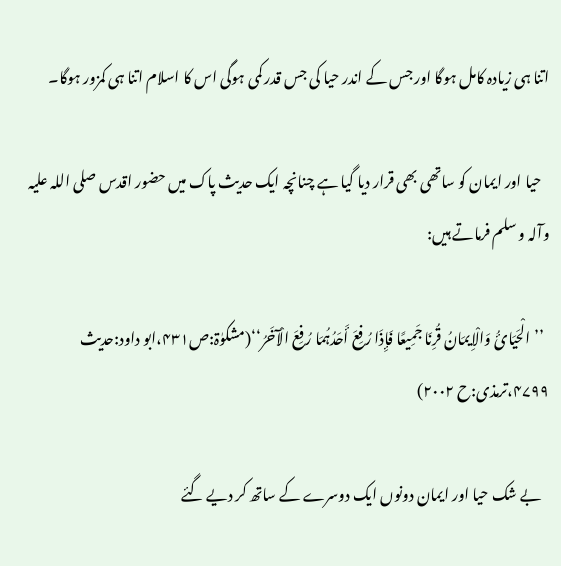اتنا ہی زیادہ کامل ہوگا اور جس کے اندر حیا کی جس قدر کمی ہوگی اس کا اسلام اتنا ہی کمزور ہوگا۔

   حیا اور ایمان کو ساتھی بھی قرار دیا گیا ہے چنانچہ ایک حدیث پاک میں حضور اقدس صلی اللہ علیہ وآلہ و سلم فرماتے ہیں:

  ’’الْحَیَائُ وَالْاِیمَانُ قُرِنَا جَمِیعًا فَإِذَا رُفِعَ أَحَدُہُمَا رُفِعَ الْآخَرُ‘‘(مشکوٰۃ:ص۴۳۱،ابو داود:حدیث ۴۷۹۹،ترمذی:ح ۲۰۰۲)

   بے شک حیا اور ایمان دونوں ایک دوسرے کے ساتھ کر دیے گئے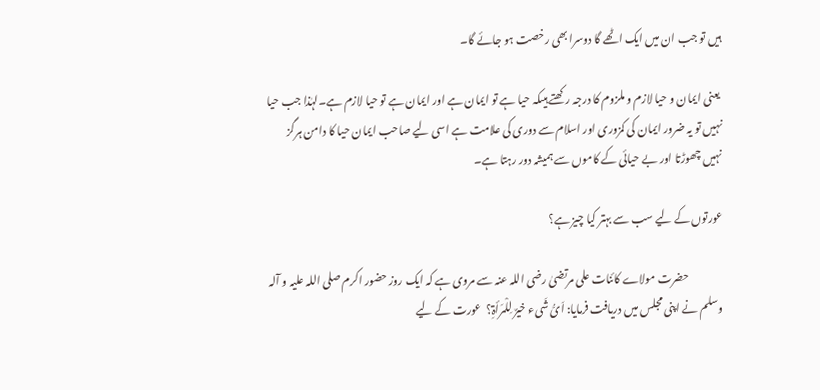ہیں تو جب ان میں ایک اٹھے گا دوسرا بھی رخصت ہو جائے گا۔

 یعنی ایمان و حیا لازم و ملزوم کا درجہ رکھتے ہیںکہ حیا ہے تو ایمان ہے اور ایمان ہے تو حیا لازم ہے۔لہٰذا جب حیا نہیں تو یہ ضرور ایمان کی کمزوری اور اسلام سے دوری کی علامت ہے اسی لیے صاحب ایمان حیا کا دامن ہرگز نہیں چھوڑتا اور بے حیائی کے کاموں سے ہمیشہ دور رہتا ہے۔

عورتوں کے لیے سب سے بہتر کیا چیز ہے؟

                حضرت مولاے کائنات علی مرتضیٰ رضی اللہ عنہ سے مروی ہے کہ ایک روز حضور اکرم صلی اللہ علیہ و آلہ وسلم نے اپنی مجلس میں دریافت فرمایا: اَیُّ شَیء خیرٌ لِلْمَرأۃِ؟  عورت کے لیے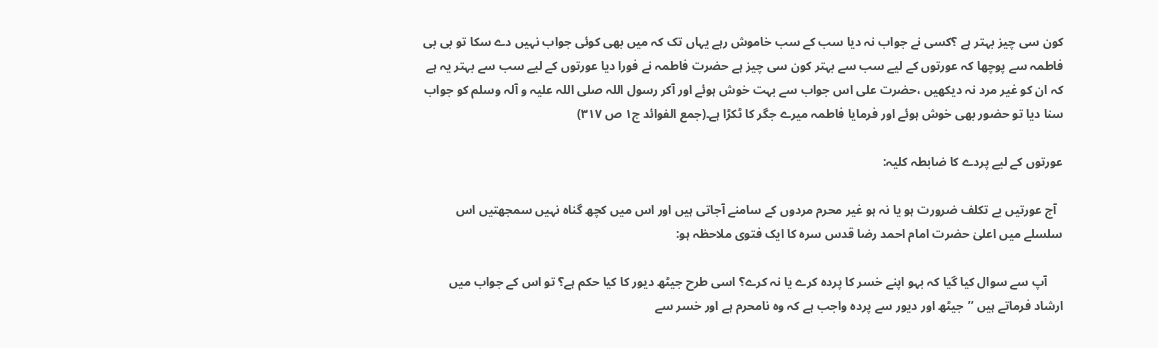کون سی چیز بہتر ہے ؟کسی نے جواب نہ دیا سب کے سب خاموش رہے یہاں تک کہ میں بھی کوئی جواب نہیں دے سکا تو بی بی فاطمہ سے پوچھا کہ عورتوں کے لیے سب سے بہتر کون سی چیز ہے حضرت فاطمہ نے فورا دیا عورتوں کے لیے سب سے بہتر یہ ہے کہ ان کو غیر مرد نہ دیکھیں ،حضرت علی اس جواب سے بہت خوش ہوئے اور آکر رسول اللہ صلی اللہ علیہ و آلہ وسلم کو جواب سنا دیا تو حضور بھی خوش ہوئے اور فرمایا فاطمہ میرے جگر کا ٹکڑا ہے۔(جمع الفوائد ج۱ ص ۳۱۷)

عورتوں کے لیے پردے کا ضابطہ کلیہ:

  آج عورتیں بے تکلف ضرورت ہو یا نہ ہو غیر محرم مردوں کے سامنے آجاتی ہیں اور اس میں کچھ گناہ نہیں سمجھتیں اس سلسلے میں اعلیٰ حضرت امام احمد رضا قدس سرہ کا ایک فتوی ملاحظہ ہو:

     آپ سے سوال کیا گیا کہ بہو اپنے خسر کا پردہ کرے یا نہ کرے؟ اسی طرح جیٹھ دیور کا کیا حکم ہے؟ تو اس کے جواب میں ارشاد فرماتے ہیں ’’جیٹھ اور دیور سے پردہ واجب ہے کہ وہ نامحرم ہے اور خسر سے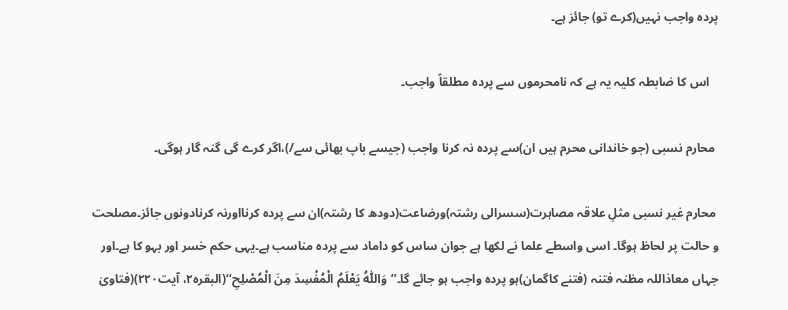پردہ واجب نہیں(کرے تو) جائز ہے۔

   اس کا ضابطہ کلیہ یہ ہے کہ نامحرموں سے پردہ مطلقاً واجب۔

 محارم نسبی (جو خاندانی محرم ہیں ان)سے پردہ نہ کرنا واجب (جیسے باپ بھائی سے/)،اگر کرے گی گنہ گار ہوگی۔

 محارم غیر نسبی مثلِ علاقہ مصاہرت(سسرالی رشتہ)ورضاعت(دودھ کا رشتہ)ان سے پردہ کرنااورنہ کرنادونوں جائز۔مصلحت و حالت پر لحاظ ہوگا۔ اسی واسطے علما نے لکھا ہے جوان ساس کو داماد سے پردہ مناسب ہے۔یہی حکم خسر اور بہو کا ہے۔اور جہاں معاذاللہ مظنہ فتنہ (فتنے کاگمان)ہو پردہ واجب ہو جائے گا۔’’وَاللّٰہُ یَعْلَمُ الْمُفْسِدَ مِنَ الْمُصْلِحِ‘‘(البقرہ۲، آیت۲۲۰)(فتاویٰ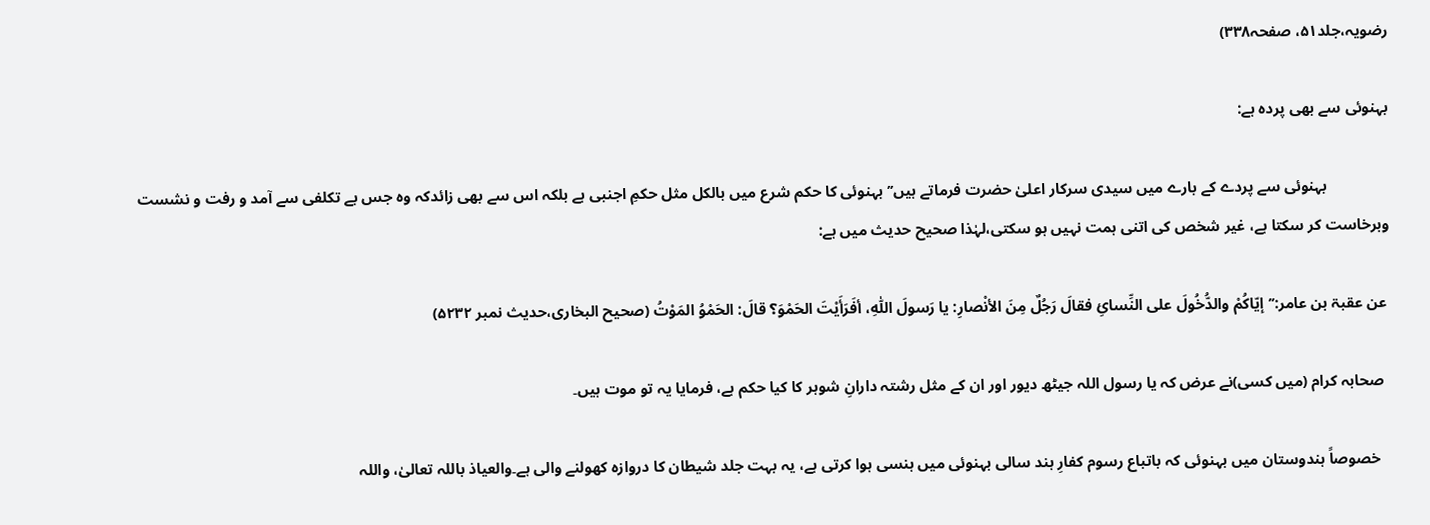رضویہ،جلد۵۱، صفحہ۳۳۸)

بہنوئی سے بھی پردہ ہے:

                بہنوئی سے پردے کے بارے میں سیدی سرکار اعلیٰ حضرت فرماتے ہیں’’ بہنوئی کا حکم شرع میں بالکل مثل حکمِ اجنبی ہے بلکہ اس سے بھی زائدکہ وہ جس بے تکلفی سے آمد و رفت و نشست وبرخاست کر سکتا ہے، غیر شخص کی اتنی ہمت نہیں ہو سکتی،لہٰذا صحیح حدیث میں ہے:

 عن عقبۃ بن عامر:’’إیّاکُمْ والدُّخُولَ علی النِّسائِ فقالَ رَجُلٌ مِنَ الأنْصارِ: یا رَسولَ اللّٰہِ، أفَرَأَیْتَ الحَمْوَ؟ قالَ: الحَمْوُ المَوْتُ (صحیح البخاری،حدیث نمبر ۵۲۳۲)

  صحابہ کرام (میں کسی)نے عرض کہ یا رسول اللہ جیٹھ دیور اور ان کے مثل رشتہ دارانِ شوہر کا کیا حکم ہے، فرمایا یہ تو موت ہیں۔

   خصوصاً ہندوستان میں بہنوئی کہ باتباع رسوم کفارِ ہند سالی بہنوئی میں ہنسی ہوا کرتی ہے، یہ بہت جلد شیطان کا دروازہ کھولنے والی ہے۔والعیاذ باللہ تعالیٰ، واللہ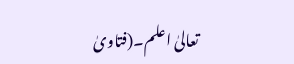تعالیٰ اعلم۔(فتاویٰ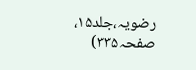رضویہ،جلد۱۵، صفحہ۳۳۵)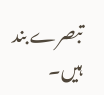تبصرے بند ہیں۔